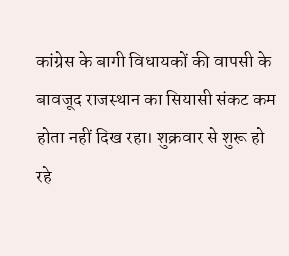कांग्रेस के बागी विधायकों की वापसी के बावजूद राजस्थान का सियासी संकट कम होता नहीं दिख रहा। शुक्रवार से शुरू हो रहे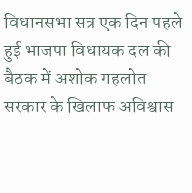विधानसभा सत्र एक दिन पहले हुई भाजपा विधायक दल की बैठक में अशोक गहलोत सरकार के खिलाफ अविश्वास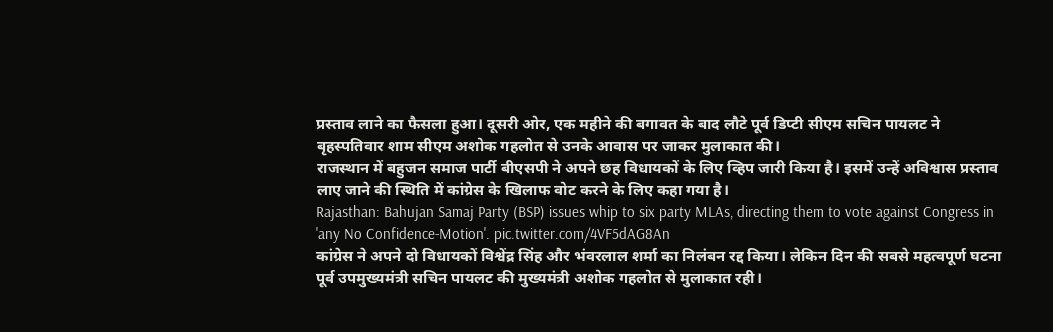प्रस्ताव लाने का फैसला हुआ। दूसरी ओर, एक महीने की बगावत के बाद लौटे पूर्व डिप्टी सीएम सचिन पायलट ने बृहस्पतिवार शाम सीएम अशोक गहलोत से उनके आवास पर जाकर मुलाकात की।
राजस्थान में बहुजन समाज पार्टी बीएसपी ने अपने छह विधायकों के लिए व्हिप जारी किया है। इसमें उन्हें अविश्वास प्रस्ताव लाए जाने की स्थिति में कांग्रेस के खिलाफ वोट करने के लिए कहा गया है।
Rajasthan: Bahujan Samaj Party (BSP) issues whip to six party MLAs, directing them to vote against Congress in 'any No Confidence-Motion'. pic.twitter.com/4VF5dAG8An
कांग्रेस ने अपने दो विधायकों विश्वेंद्र सिंह और भंवरलाल शर्मा का निलंबन रद्द किया। लेकिन दिन की सबसे महत्वपूर्ण घटना पूर्व उपमुख्यमंत्री सचिन पायलट की मुख्यमंत्री अशोक गहलोत से मुलाकात रही।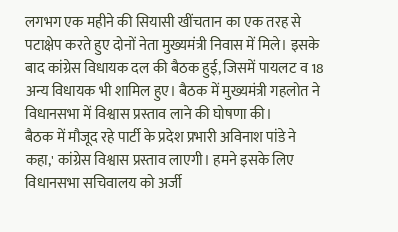लगभग एक महीने की सियासी खींचतान का एक तरह से पटाक्षेप करते हुए दोनों नेता मुख्यमंत्री निवास में मिले। इसके बाद कांग्रेस विधायक दल की बैठक हुई, जिसमें पायलट व 18 अन्य विधायक भी शामिल हुए। बैठक में मुख्यमंत्री गहलोत ने विधानसभा में विश्वास प्रस्ताव लाने की घोषणा की।
बैठक में मौजूद रहे पार्टी के प्रदेश प्रभारी अविनाश पांडे ने कहा,' कांग्रेस विश्वास प्रस्ताव लाएगी। हमने इसके लिए विधानसभा सचिवालय को अर्जी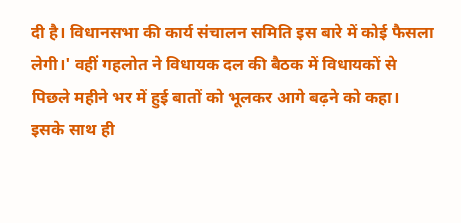दी है। विधानसभा की कार्य संचालन समिति इस बारे में कोई फैसला लेगी।' वहीं गहलोत ने विधायक दल की बैठक में विधायकों से पिछले महीने भर में हुई बातों को भूलकर आगे बढ़ने को कहा। इसके साथ ही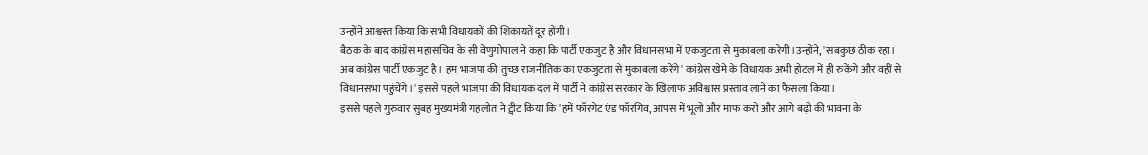उन्होंने आश्वस्त किया कि सभी विधायकों की शिकायतें दूर होंगी।
बैठक के बाद कांग्रेस महासचिव के सी वेणुगोपाल ने कहा कि पार्टी एकजुट है और विधानसभा में एकजुटता से मुकाबला करेगी।उन्होंने, 'सबकुछ ठीक रहा। अब कांग्रेस पार्टी एकजुट है। हम भाजपा की तुच्छ राजनीतिक का एकजुटता से मुकाबला करेंगे' कांग्रेस खेमे के विधायक अभी होटल में ही रुकेंगे और वहीं से विधानसभा पहुंचेंगे।' इससे पहले भाजपा की विधायक दल में पार्टी ने कांग्रेस सरकार के खिलाफ अविश्वास प्रस्ताव लाने का फैसला किया।
इससे पहले गुरुवार सुबह मुख्यमंत्री गहलोत ने ट्वीट किया कि 'हमें फॉरगेट एंड फॉरगिव, आपस में भूलो और माफ करो और आगे बढ़ो की भावना के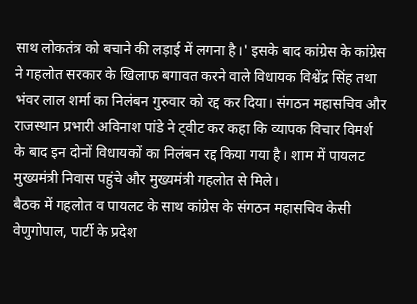साथ लोकतंत्र को बचाने की लड़ाई में लगना है।' इसके बाद कांग्रेस के कांग्रेस ने गहलोत सरकार के खिलाफ बगावत करने वाले विधायक विश्वेंद्र सिंह तथा भंवर लाल शर्मा का निलंबन गुरुवार को रद्द कर दिया। संगठन महासचिव और राजस्थान प्रभारी अविनाश पांडे ने ट्वीट कर कहा कि व्यापक विचार विमर्श के बाद इन दोनों विधायकों का निलंबन रद्द किया गया है। शाम में पायलट मुख्यमंत्री निवास पहुंचे और मुख्यमंत्री गहलोत से मिले।
बैठक में गहलोत व पायलट के साथ कांग्रेस के संगठन महासचिव केसी वेणुगोपाल, पार्टी के प्रदेश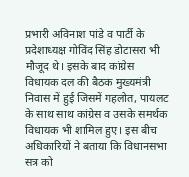प्रभारी अविनाश पांडे व पार्टी के प्रदेशाध्यक्ष गोविंद सिंह डोटासरा भी मौजूद थे। इसके बाद कांग्रेस विधायक दल की बैठक मुख्यमंत्री निवास में हुई जिसमें गहलोत, पायलट के साथ साथ कांग्रेस व उसके समर्थक विधायक भी शामिल हुए। इस बीच अधिकारियों ने बताया कि विधानसभा सत्र को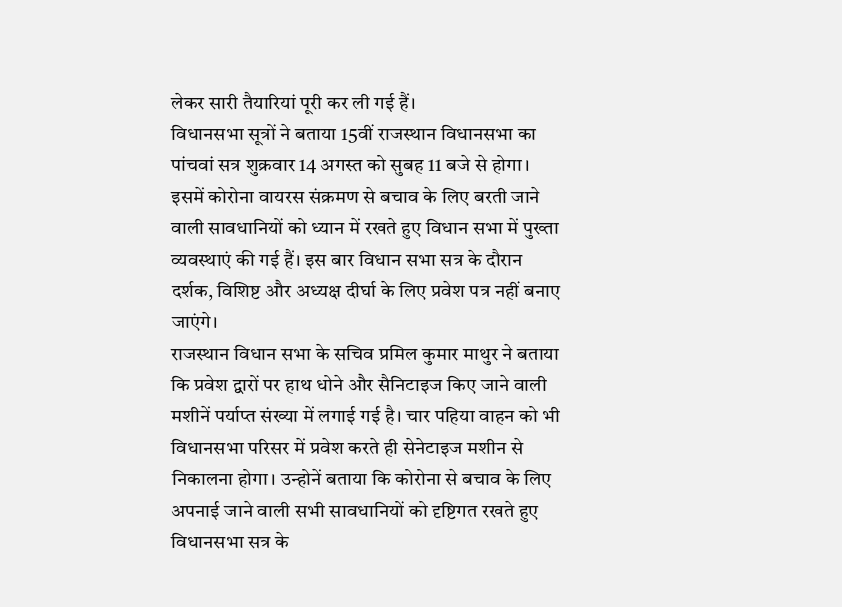लेकर सारी तैयारियां पूरी कर ली गई हैं।
विधानसभा सूत्रों ने बताया 15वीं राजस्थान विधानसभा का पांचवां सत्र शुक्रवार 14 अगस्त को सुबह 11 बजे से होगा। इसमें कोरोना वायरस संक्रमण से बचाव के लिए बरती जाने वाली सावधानियों को ध्यान में रखते हुए विधान सभा में पुख्ता व्यवस्थाएं की गई हैं। इस बार विधान सभा सत्र के दौरान दर्शक, विशिष्ट और अध्यक्ष दीर्घा के लिए प्रवेश पत्र नहीं बनाए जाएंगे।
राजस्थान विधान सभा के सचिव प्रमिल कुमार माथुर ने बताया कि प्रवेश द्वारों पर हाथ धोने और सैनिटाइज किए जाने वाली मशीनें पर्याप्त संख्या में लगाई गई है। चार पहिया वाहन को भी विधानसभा परिसर में प्रवेश करते ही सेनेटाइज मशीन से निकालना होगा। उन्होनें बताया कि कोरोना से बचाव के लिए अपनाई जाने वाली सभी सावधानियों को दृष्टिगत रखते हुए विधानसभा सत्र के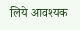लिये आवश्यक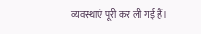व्यवस्थाएं पूरी कर ली गई हैं।